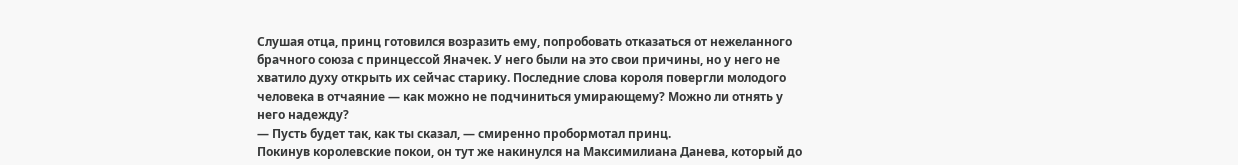Слушая отца, принц готовился возразить ему, попробовать отказаться от нежеланного брачного союза с принцессой Яначек. У него были на это свои причины, но у него не хватило духу открыть их сейчас старику. Последние слова короля повергли молодого человека в отчаяние — как можно не подчиниться умирающему? Можно ли отнять у него надежду?
— Пусть будет так, как ты сказал, — смиренно пробормотал принц.
Покинув королевские покои, он тут же накинулся на Максимилиана Данева, который до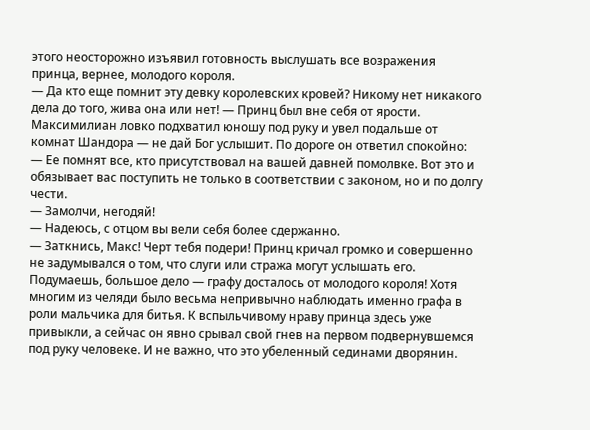этого неосторожно изъявил готовность выслушать все возражения принца, вернее, молодого короля.
— Да кто еще помнит эту девку королевских кровей? Никому нет никакого дела до того, жива она или нет! — Принц был вне себя от ярости.
Максимилиан ловко подхватил юношу под руку и увел подальше от комнат Шандора — не дай Бог услышит. По дороге он ответил спокойно:
— Ее помнят все, кто присутствовал на вашей давней помолвке. Вот это и обязывает вас поступить не только в соответствии с законом, но и по долгу чести.
— Замолчи, негодяй!
— Надеюсь, с отцом вы вели себя более сдержанно.
— Заткнись, Макс! Черт тебя подери! Принц кричал громко и совершенно не задумывался о том, что слуги или стража могут услышать его. Подумаешь, большое дело — графу досталось от молодого короля! Хотя многим из челяди было весьма непривычно наблюдать именно графа в роли мальчика для битья. К вспыльчивому нраву принца здесь уже привыкли, а сейчас он явно срывал свой гнев на первом подвернувшемся под руку человеке. И не важно, что это убеленный сединами дворянин.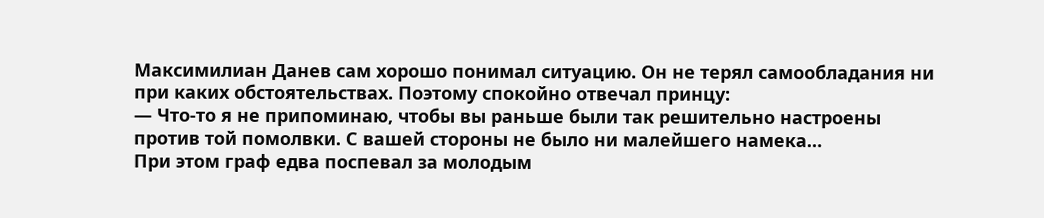Максимилиан Данев сам хорошо понимал ситуацию. Он не терял самообладания ни при каких обстоятельствах. Поэтому спокойно отвечал принцу:
— Что-то я не припоминаю, чтобы вы раньше были так решительно настроены против той помолвки. С вашей стороны не было ни малейшего намека…
При этом граф едва поспевал за молодым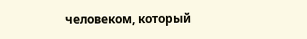человеком, который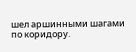шел аршинными шагами по коридору.